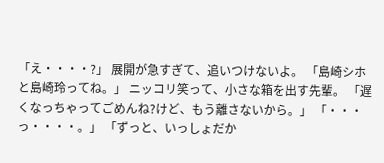「え・・・・?」 展開が急すぎて、追いつけないよ。 「島崎シホと島崎玲ってね。」 ニッコリ笑って、小さな箱を出す先輩。 「遅くなっちゃってごめんね?けど、もう離さないから。」 「・・・っ・・・・。」 「ずっと、いっしょだか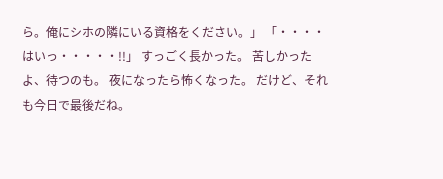ら。俺にシホの隣にいる資格をください。」 「・・・・はいっ・・・・・!!」 すっごく長かった。 苦しかったよ、待つのも。 夜になったら怖くなった。 だけど、それも今日で最後だね。